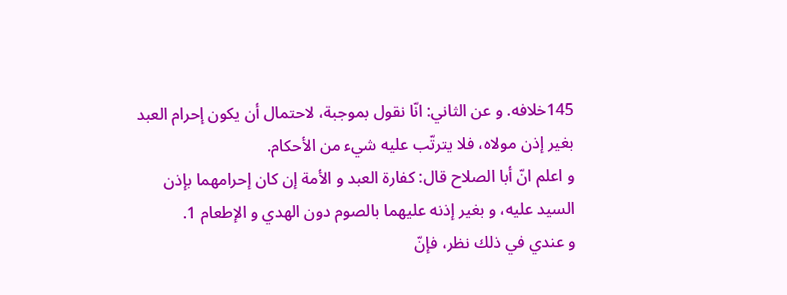145خلافه. و عن الثاني: انّا نقول بموجبة، لاحتمال أن يكون إحرام العبد بغير إذن مولاه، فلا يترتّب عليه شيء من الأحكام.
و اعلم انّ أبا الصلاح قال: كفارة العبد و الأمة إن كان إحرامهما بإذن السيد عليه، و بغير إذنه عليهما بالصوم دون الهدي و الإطعام 1.
و عندي في ذلك نظر، فإنّ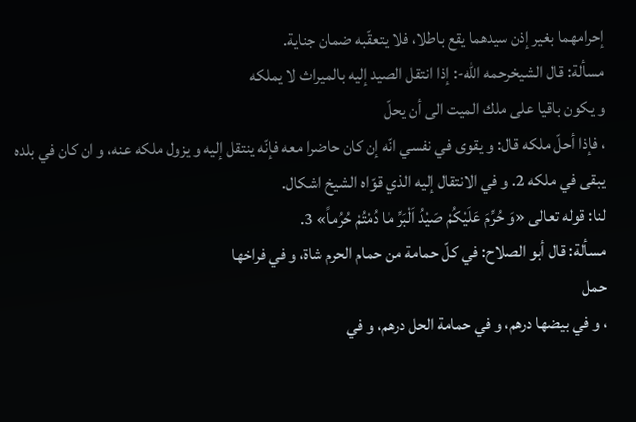إحرامهما بغير إذن سيدهما يقع باطلا، فلا يتعقّبه ضمان جناية.
مسألة: قال الشيخرحمه اللّه-: إذا انتقل الصيد إليه بالميراث لا يملكه
و يكون باقيا على ملك الميت الى أن يحلّ
، فإذا أحلّ ملكه قال: و يقوى في نفسي انّه إن كان حاضرا معه فإنّه ينتقل إليه و يزول ملكه عنه، و ان كان في بلده يبقى في ملكه 2. و في الانتقال إليه الذي قوّاه الشيخ اشكال.
لنا: قوله تعالى «وَ حُرِّمَ عَلَيْكُمْ صَيْدُ اَلْبَرِّ مٰا دُمْتُمْ حُرُماً» 3.
مسألة: قال أبو الصلاح: في كلّ حمامة من حمام الحرم شاة، و في فراخها
حمل
، و في بيضها درهم، و في حمامة الحل درهم، و في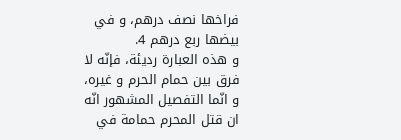فراخها نصف درهم، و في بيضها ربع درهم 4.
و هذه العبارة رديئة، فإنّه لا فرق بين حمام الحرم و غيره، و انّما التفصيل المشهور انّه ان قتل المحرم حمامة في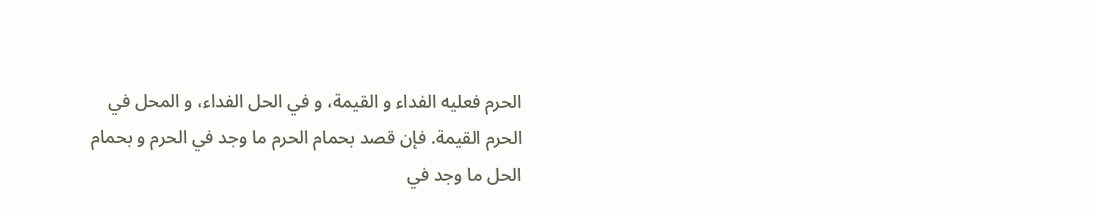الحرم فعليه الفداء و القيمة، و في الحل الفداء، و المحل في الحرم القيمة. فإن قصد بحمام الحرم ما وجد في الحرم و بحمام الحل ما وجد في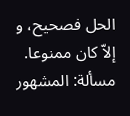الحل فصحيح، و إلاّ كان ممنوعا.
مسألة: المشهور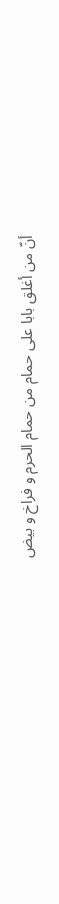أنّ من أغلق بابا على حمام من حمام الحرم و فراخ و بيض